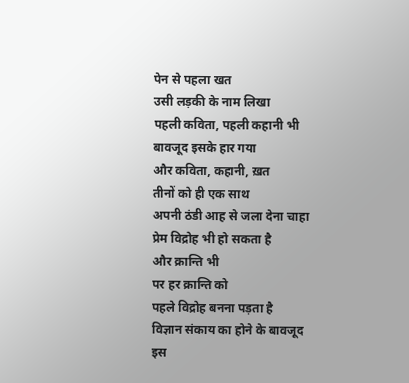पेन से पहला खत
उसी लड़की के नाम लिखा
पहली कविता, पहली कहानी भी
बावजूद इसके हार गया
और कविता, कहानी, ख़त
तीनों को ही एक साथ
अपनी ठंडी आह से जला देना चाहा
प्रेम विद्रोह भी हो सकता है
और क्रान्ति भी
पर हर क्रान्ति को
पहले विद्रोह बनना पड़ता है
विज्ञान संकाय का होने के बावजूद
इस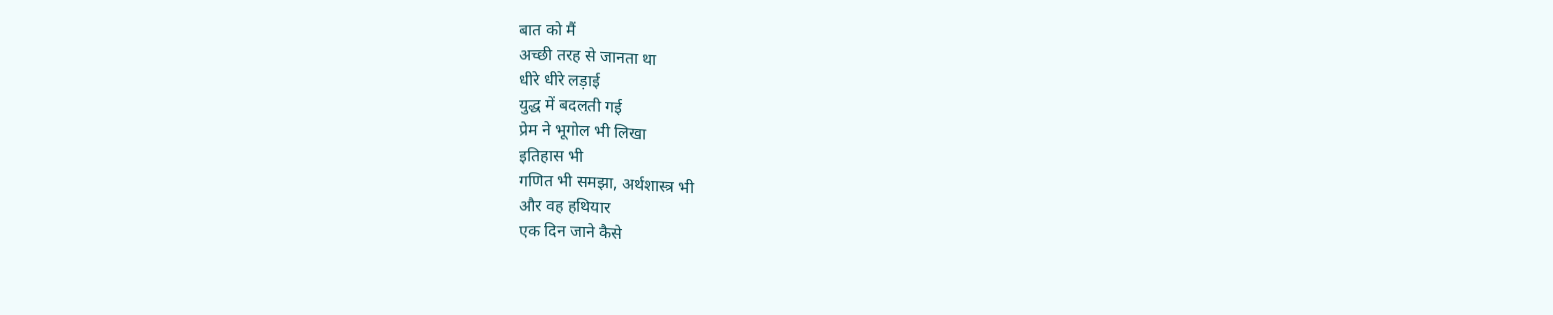बात को मैं
अच्छी तरह से जानता था
धीरे धीरे लड़ाई
युद्ध में बदलती गई
प्रेम ने भूगोल भी लिखा
इतिहास भी
गणित भी समझा, अर्थशास्त्र भी
और वह हथियार
एक दिन जाने कैसे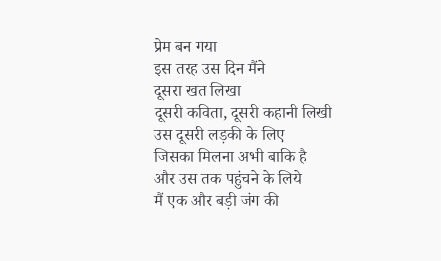प्रेम बन गया
इस तरह उस दिन मैंने
दूसरा खत लिखा
दूसरी कविता, दूसरी कहानी लिखी
उस दूसरी लड़की के लिए
जिसका मिलना अभी बाकि है
और उस तक पहुंचने के लिये
मैं एक और बड़ी जंग की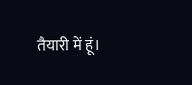तैयारी में हूं।